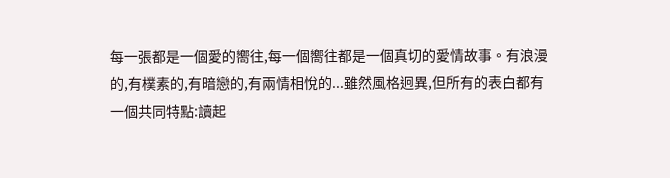每一張都是一個愛的嚮往,每一個嚮往都是一個真切的愛情故事。有浪漫的,有樸素的,有暗戀的,有兩情相悅的...雖然風格迥異,但所有的表白都有一個共同特點:讀起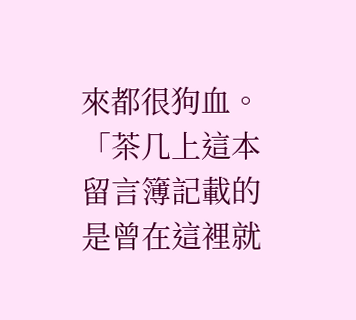來都很狗血。
「茶几上這本留言簿記載的是曾在這裡就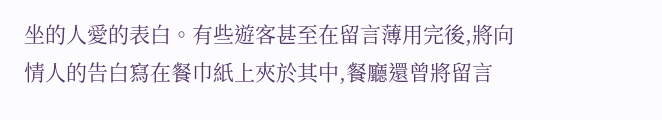坐的人愛的表白。有些遊客甚至在留言薄用完後,將向情人的告白寫在餐巾紙上夾於其中,餐廳還曾將留言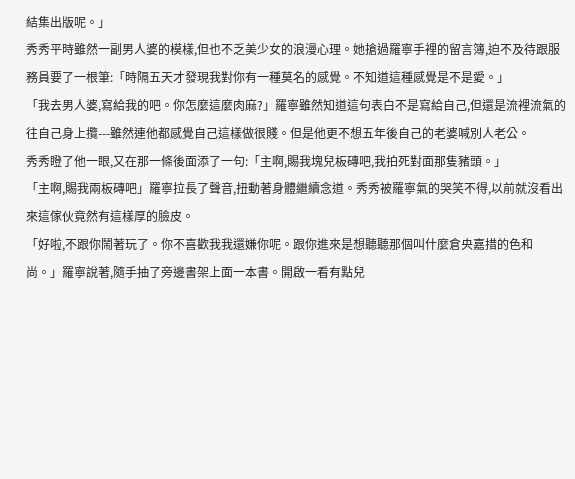結集出版呢。」
秀秀平時雖然一副男人婆的模樣,但也不乏美少女的浪漫心理。她搶過羅寧手裡的留言簿,迫不及待跟服務員要了一根筆:「時隔五天才發現我對你有一種莫名的感覺。不知道這種感覺是不是愛。」
「我去男人婆,寫給我的吧。你怎麼這麼肉麻?」羅寧雖然知道這句表白不是寫給自己,但還是流裡流氣的往自己身上攬---雖然連他都感覺自己這樣做很賤。但是他更不想五年後自己的老婆喊別人老公。
秀秀瞪了他一眼,又在那一條後面添了一句:「主啊,賜我塊兒板磚吧,我拍死對面那隻豬頭。」
「主啊,賜我兩板磚吧」羅寧拉長了聲音,扭動著身體繼續念道。秀秀被羅寧氣的哭笑不得,以前就沒看出來這傢伙竟然有這樣厚的臉皮。
「好啦,不跟你鬧著玩了。你不喜歡我我還嫌你呢。跟你進來是想聽聽那個叫什麼倉央嘉措的色和尚。」羅寧說著,隨手抽了旁邊書架上面一本書。開啟一看有點兒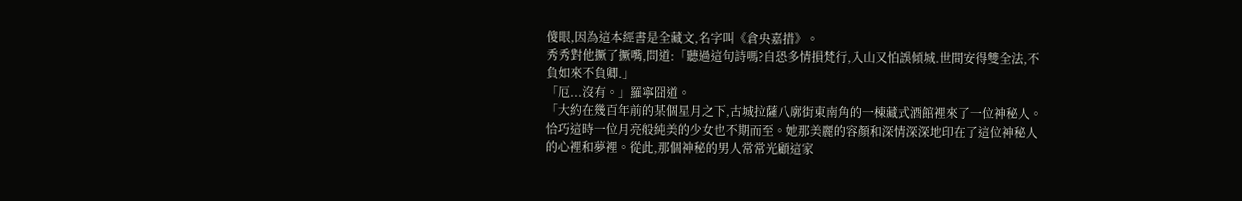傻眼,因為這本經書是全藏文,名字叫《倉央嘉措》。
秀秀對他撅了撅嘴,問道:「聽過這句詩嗎?自恐多情損梵行,入山又怕誤傾城.世間安得雙全法,不負如來不負卿.」
「厄...沒有。」羅寧囧道。
「大約在幾百年前的某個星月之下,古城拉薩八廓街東南角的一棟藏式酒館裡來了一位神秘人。恰巧這時一位月亮般純美的少女也不期而至。她那美麗的容顏和深情深深地印在了這位神秘人的心裡和夢裡。從此,那個神秘的男人常常光顧這家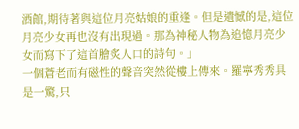酒館,期待著與這位月亮姑娘的重逢。但是遺憾的是,這位月亮少女再也沒有出現過。那為神秘人物為追憶月亮少女而寫下了這首膾炙人口的詩句。」
一個蒼老而有磁性的聲音突然從樓上傳來。羅寧秀秀具是一驚,只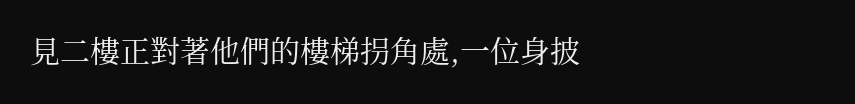見二樓正對著他們的樓梯拐角處,一位身披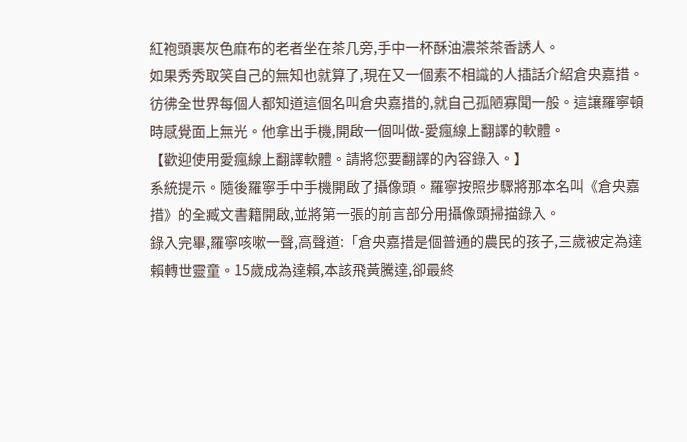紅袍頭裹灰色麻布的老者坐在茶几旁,手中一杯酥油濃茶茶香誘人。
如果秀秀取笑自己的無知也就算了,現在又一個素不相識的人插話介紹倉央嘉措。彷彿全世界每個人都知道這個名叫倉央嘉措的,就自己孤陋寡聞一般。這讓羅寧頓時感覺面上無光。他拿出手機,開啟一個叫做-愛瘋線上翻譯的軟體。
【歡迎使用愛瘋線上翻譯軟體。請將您要翻譯的內容錄入。】
系統提示。隨後羅寧手中手機開啟了攝像頭。羅寧按照步驟將那本名叫《倉央嘉措》的全臧文書籍開啟,並將第一張的前言部分用攝像頭掃描錄入。
錄入完畢,羅寧咳嗽一聲,高聲道:「倉央嘉措是個普通的農民的孩子,三歲被定為達賴轉世靈童。15歲成為達賴,本該飛黃騰達,卻最終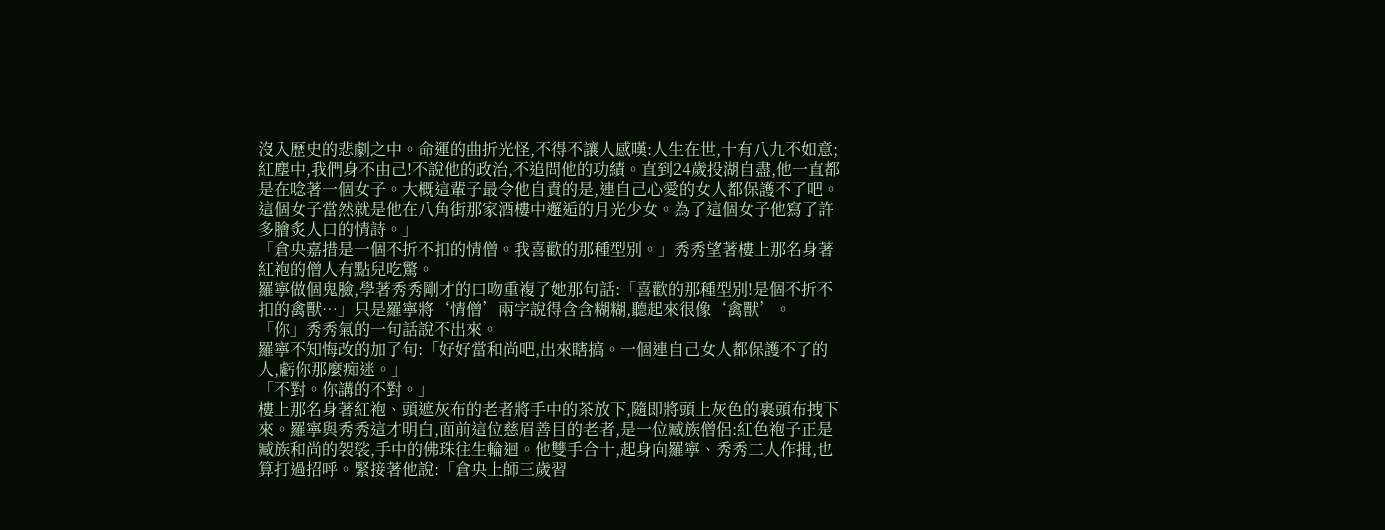沒入歷史的悲劇之中。命運的曲折光怪,不得不讓人感嘆:人生在世,十有八九不如意;紅塵中,我們身不由己!不說他的政治,不追問他的功績。直到24歲投湖自盡,他一直都是在唸著一個女子。大概這輩子最令他自責的是,連自己心愛的女人都保護不了吧。這個女子當然就是他在八角街那家酒樓中邂逅的月光少女。為了這個女子他寫了許多膾炙人口的情詩。」
「倉央嘉措是一個不折不扣的情僧。我喜歡的那種型別。」秀秀望著樓上那名身著紅袍的僧人有點兒吃驚。
羅寧做個鬼臉,學著秀秀剛才的口吻重複了她那句話:「喜歡的那種型別!是個不折不扣的禽獸…」只是羅寧將‘情僧’兩字說得含含糊糊,聽起來很像‘禽獸’。
「你」秀秀氣的一句話說不出來。
羅寧不知悔改的加了句:「好好當和尚吧,出來瞎搞。一個連自己女人都保護不了的人,虧你那麼痴迷。」
「不對。你講的不對。」
樓上那名身著紅袍、頭遮灰布的老者將手中的茶放下,隨即將頭上灰色的裹頭布拽下來。羅寧與秀秀這才明白,面前這位慈眉善目的老者,是一位臧族僧侶:紅色袍子正是臧族和尚的袈裟,手中的佛珠往生輪迴。他雙手合十,起身向羅寧、秀秀二人作揖,也算打過招呼。緊接著他說:「倉央上師三歲習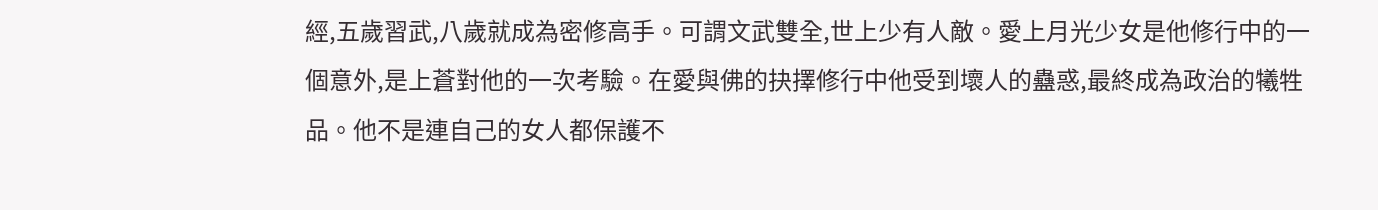經,五歲習武,八歲就成為密修高手。可謂文武雙全,世上少有人敵。愛上月光少女是他修行中的一個意外,是上蒼對他的一次考驗。在愛與佛的抉擇修行中他受到壞人的蠱惑,最終成為政治的犧牲品。他不是連自己的女人都保護不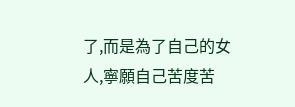了,而是為了自己的女人,寧願自己苦度苦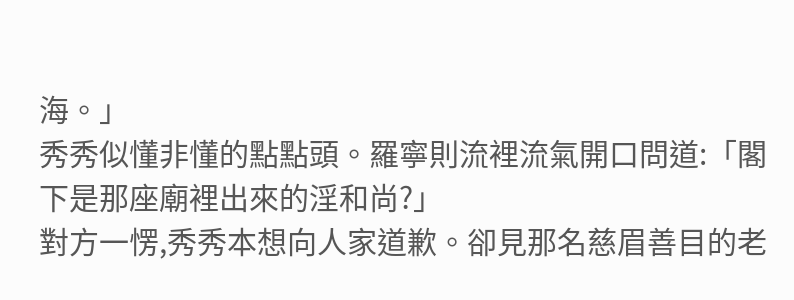海。」
秀秀似懂非懂的點點頭。羅寧則流裡流氣開口問道:「閣下是那座廟裡出來的淫和尚?」
對方一愣,秀秀本想向人家道歉。卻見那名慈眉善目的老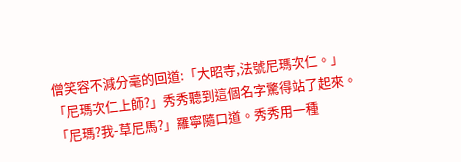僧笑容不減分毫的回道:「大昭寺,法號尼瑪次仁。」
「尼瑪次仁上師?」秀秀聽到這個名字驚得站了起來。
「尼瑪?我-草尼馬?」羅寧隨口道。秀秀用一種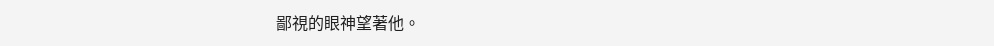鄙視的眼神望著他。